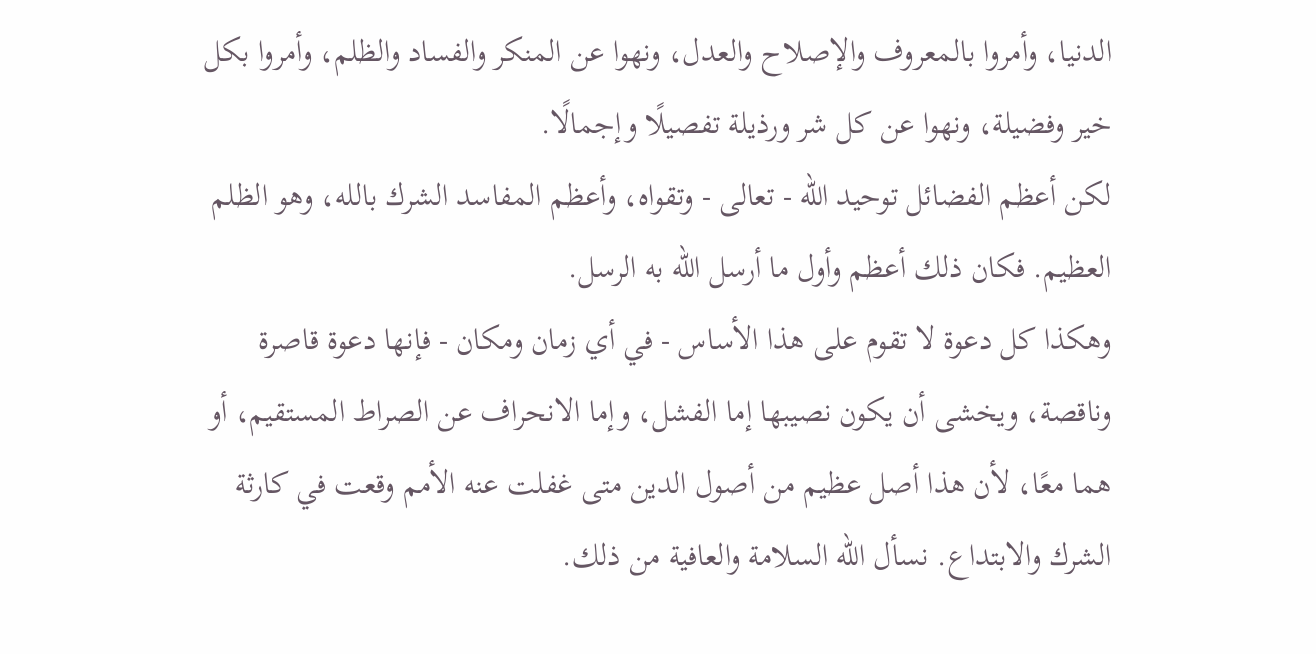الدنيا، وأمروا بالمعروف والإصلاح والعدل، ونهوا عن المنكر والفساد والظلم، وأمروا بكل خير وفضيلة، ونهوا عن كل شر ورذيلة تفصيلًا وإجمالًا.
لكن أعظم الفضائل توحيد الله - تعالى - وتقواه، وأعظم المفاسد الشرك بالله، وهو الظلم العظيم. فكان ذلك أعظم وأول ما أرسل الله به الرسل.
وهكذا كل دعوة لا تقوم على هذا الأساس - في أي زمان ومكان - فإنها دعوة قاصرة وناقصة، ويخشى أن يكون نصيبها إما الفشل، وإما الانحراف عن الصراط المستقيم، أو هما معًا، لأن هذا أصل عظيم من أصول الدين متى غفلت عنه الأمم وقعت في كارثة الشرك والابتداع. نسأل الله السلامة والعافية من ذلك.